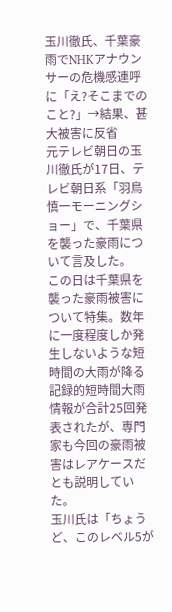玉川徹氏、千葉豪雨でNHKアナウンサーの危機感連呼に「え?そこまでのこと?」→結果、甚大被害に反省
元テレビ朝日の玉川徹氏が17日、テレビ朝日系「羽鳥慎一モーニングショー」で、千葉県を襲った豪雨について言及した。
この日は千葉県を襲った豪雨被害について特集。数年に一度程度しか発生しないような短時間の大雨が降る記録的短時間大雨情報が合計25回発表されたが、専門家も今回の豪雨被害はレアケースだとも説明していた。
玉川氏は「ちょうど、このレベル5が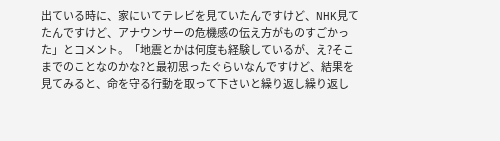出ている時に、家にいてテレビを見ていたんですけど、NHK見てたんですけど、アナウンサーの危機感の伝え方がものすごかった」とコメント。「地震とかは何度も経験しているが、え?そこまでのことなのかな?と最初思ったぐらいなんですけど、結果を見てみると、命を守る行動を取って下さいと繰り返し繰り返し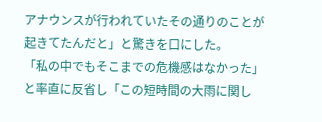アナウンスが行われていたその通りのことが起きてたんだと」と驚きを口にした。
「私の中でもそこまでの危機感はなかった」と率直に反省し「この短時間の大雨に関し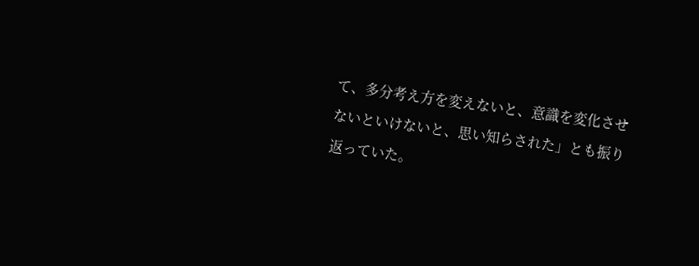て、多分考え方を変えないと、意識を変化させないといけないと、思い知らされた」とも振り返っていた。